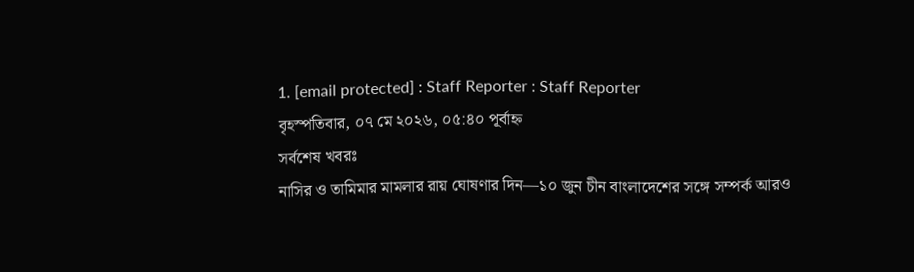1. [email protected] : Staff Reporter : Staff Reporter
বৃহস্পতিবার, ০৭ মে ২০২৬, ০৫:৪০ পূর্বাহ্ন
সর্বশেষ খবরঃ
নাসির ও তামিমার মামলার রায় ঘোষণার দিন—১০ জুন চীন বাংলাদেশের সঙ্গে সম্পর্ক আরও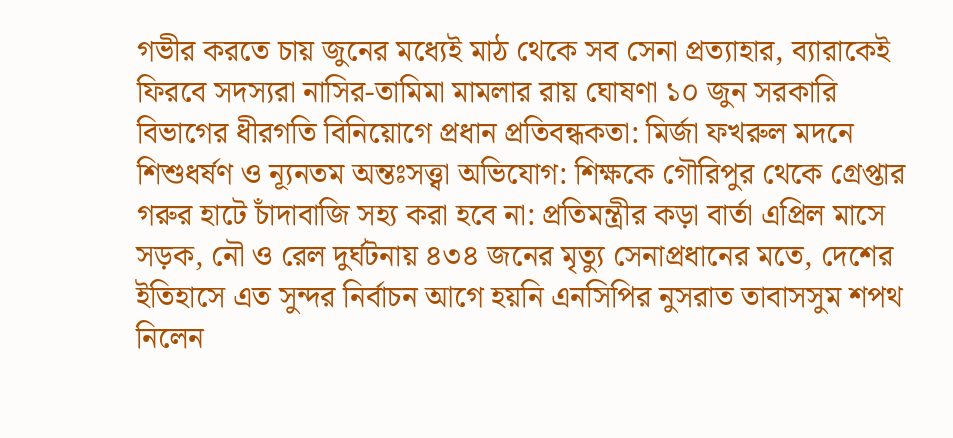গভীর করতে চায় জুনের মধ্যেই মাঠ থেকে সব সেনা প্রত্যাহার, ব্যারাকেই ফিরবে সদস্যরা নাসির-তামিমা মামলার রায় ঘোষণা ১০ জুন সরকারি বিভাগের ধীরগতি বিনিয়োগে প্রধান প্রতিবন্ধকতা: মির্জা ফখরুল মদনে শিশুধর্ষণ ও ন্যূনতম অন্তঃসত্ত্বা অভিযোগ: শিক্ষকে গৌরিপুর থেকে গ্রেপ্তার গরুর হাটে চাঁদাবাজি সহ্য করা হবে না: প্রতিমন্ত্রীর কড়া বার্তা এপ্রিল মাসে সড়ক, নৌ ও রেল দুর্ঘটনায় ৪৩৪ জনের মৃত্যু সেনাপ্রধানের মতে, দেশের ইতিহাসে এত সুন্দর নির্বাচন আগে হয়নি এনসিপির নুসরাত তাবাসসুম শপথ নিলেন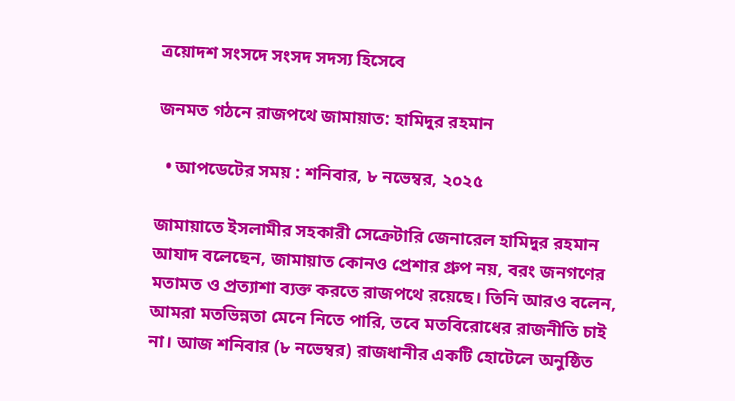ত্রয়োদশ সংসদে সংসদ সদস্য হিসেবে

জনমত গঠনে রাজপথে জামায়াত: হামিদুর রহমান

  • আপডেটের সময় : শনিবার, ৮ নভেম্বর, ২০২৫

জামায়াতে ইসলামীর সহকারী সেক্রেটারি জেনারেল হামিদুর রহমান আযাদ বলেছেন, জামায়াত কোনও প্রেশার গ্রুপ নয়, বরং জনগণের মতামত ও প্রত্যাশা ব্যক্ত করতে রাজপথে রয়েছে। তিনি আরও বলেন, আমরা মতভিন্নতা মেনে নিতে পারি, তবে মতবিরোধের রাজনীতি চাই না। আজ শনিবার (৮ নভেম্বর) রাজধানীর একটি হোটেলে অনুষ্ঠিত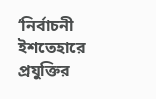‘নির্বাচনী ইশতেহারে প্রযুক্তির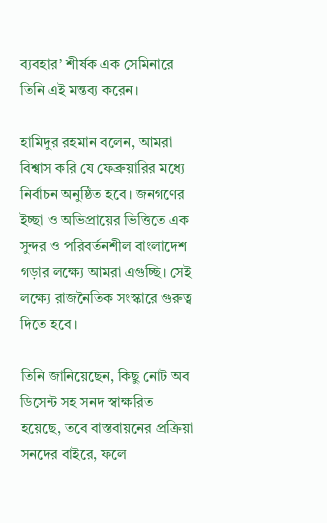ব্যবহার’ শীর্ষক এক সেমিনারে তিনি এই মন্তব্য করেন।

হামিদুর রহমান বলেন, আমরা বিশ্বাস করি যে ফেব্রুয়ারির মধ্যে নির্বাচন অনুষ্ঠিত হবে। জনগণের ইচ্ছা ও অভিপ্রায়ের ভিত্তিতে এক সুন্দর ও পরিবর্তনশীল বাংলাদেশ গড়ার লক্ষ্যে আমরা এগুচ্ছি। সেই লক্ষ্যে রাজনৈতিক সংস্কারে গুরুত্ব দিতে হবে।

তিনি জানিয়েছেন, কিছু নোট অব ডিসেন্ট সহ সনদ স্বাক্ষরিত হয়েছে, তবে বাস্তবায়নের প্রক্রিয়া সনদের বাইরে, ফলে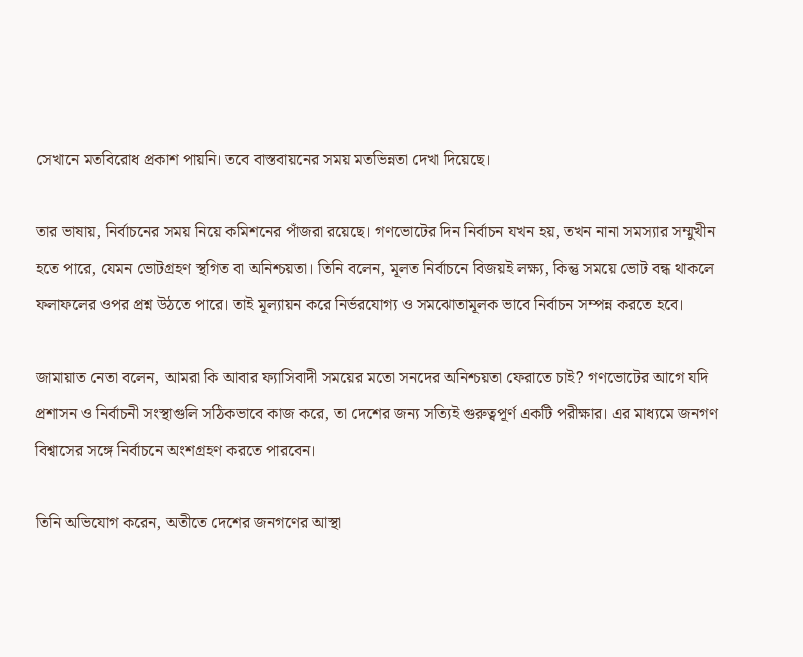সেখানে মতবিরোধ প্রকাশ পায়নি। তবে বাস্তবায়নের সময় মতভিন্নতা দেখা দিয়েছে।

তার ভাষায়, নির্বাচনের সময় নিয়ে কমিশনের পাঁজরা রয়েছে। গণভোটের দিন নির্বাচন যখন হয়, তখন নানা সমস্যার সম্মুখীন হতে পারে, যেমন ভোটগ্রহণ স্থগিত বা অনিশ্চয়তা। তিনি বলেন, মূলত নির্বাচনে বিজয়ই লক্ষ্য, কিন্তু সময়ে ভোট বন্ধ থাকলে ফলাফলের ওপর প্রশ্ন উঠতে পারে। তাই মূল্যায়ন করে নির্ভরযোগ্য ও সমঝোতামূলক ভাবে নির্বাচন সম্পন্ন করতে হবে।

জামায়াত নেতা বলেন, আমরা কি আবার ফ্যাসিবাদী সময়ের মতো সনদের অনিশ্চয়তা ফেরাতে চাই? গণভোটের আগে যদি প্রশাসন ও নির্বাচনী সংস্থাগুলি সঠিকভাবে কাজ করে, তা দেশের জন্য সত্যিই গুরুত্বপূর্ণ একটি পরীক্ষার। এর মাধ্যমে জনগণ বিশ্বাসের সঙ্গে নির্বাচনে অংশগ্রহণ করতে পারবেন।

তিনি অভিযোগ করেন, অতীতে দেশের জনগণের আস্থা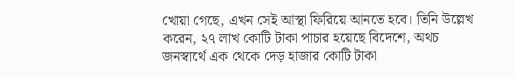খোয়া গেছে, এখন সেই আস্থা ফিরিয়ে আনতে হবে। তিনি উল্লেখ করেন, ২৭ লাখ কোটি টাকা পাচার হয়েছে বিদেশে, অথচ জনস্বার্থে এক থেকে দেড় হাজার কোটি টাকা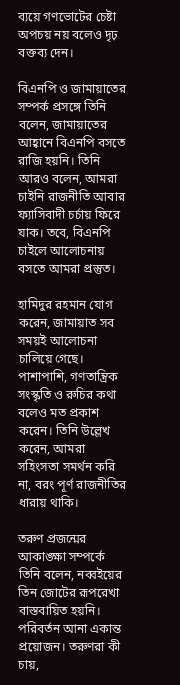ব্যয়ে গণভোটের চেষ্টা অপচয় নয় বলেও দৃঢ় বক্তব্য দেন।

বিএনপি ও জামায়াতের সম্পর্ক প্রসঙ্গে তিনি বলেন, জামায়াতের আহ্বানে বিএনপি বসতে রাজি হয়নি। তিনি আরও বলেন, আমরা চাইনি রাজনীতি আবার ফ্যাসিবাদী চর্চায় ফিরে যাক। তবে, বিএনপি চাইলে আলোচনায় বসতে আমরা প্রস্তুত।

হামিদুর রহমান যোগ করেন, জামায়াত সব সময়ই আলোচনা চালিয়ে গেছে। পাশাপাশি, গণতান্ত্রিক সংস্কৃতি ও রুচির কথা বলেও মত প্রকাশ করেন। তিনি উল্লেখ করেন, আমরা সহিংসতা সমর্থন করি না, বরং পূর্ণ রাজনীতির ধারায় থাকি।

তরুণ প্রজন্মের আকাঙ্ক্ষা সম্পর্কে তিনি বলেন, নব্বইয়ের তিন জোটের রূপরেখা বাস্তবায়িত হয়নি। পরিবর্তন আনা একান্ত প্রয়োজন। তরুণরা কী চায়,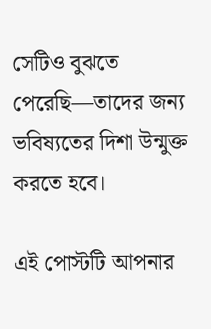সেটিও বুঝতে পেরেছি—তাদের জন্য ভবিষ্যতের দিশা উন্মুক্ত করতে হবে।

এই পোস্টটি আপনার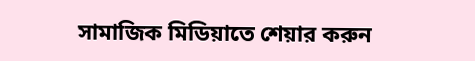সামাজিক মিডিয়াতে শেয়ার করুন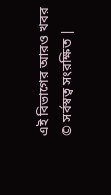এই বিভাগের আরও খবর
© সর্বস্বত্ব সংরক্ষিত |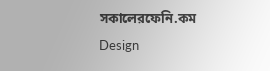সকালেরফেনি.কম
Design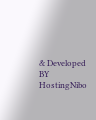& Developed BY HostingNibo